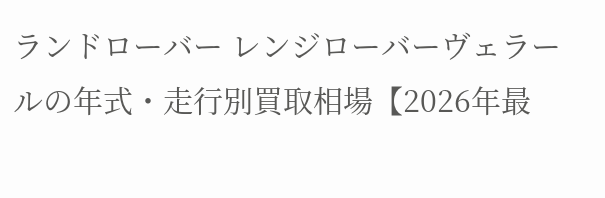ランドローバー レンジローバーヴェラールの年式・走行別買取相場【2026年最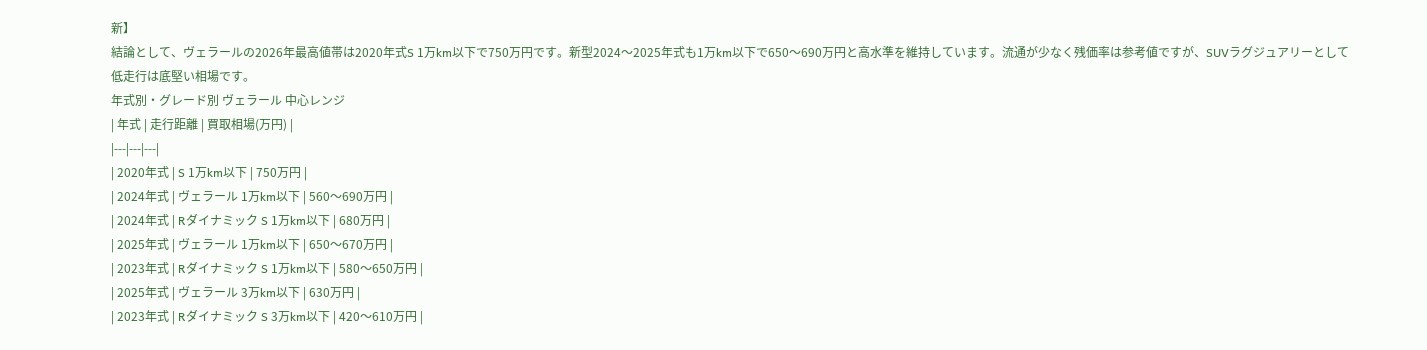新】
結論として、ヴェラールの2026年最高値帯は2020年式S 1万km以下で750万円です。新型2024〜2025年式も1万km以下で650〜690万円と高水準を維持しています。流通が少なく残価率は参考値ですが、SUVラグジュアリーとして低走行は底堅い相場です。
年式別・グレード別 ヴェラール 中心レンジ
| 年式 | 走行距離 | 買取相場(万円) |
|---|---|---|
| 2020年式 | S 1万km以下 | 750万円 |
| 2024年式 | ヴェラール 1万km以下 | 560〜690万円 |
| 2024年式 | Rダイナミック S 1万km以下 | 680万円 |
| 2025年式 | ヴェラール 1万km以下 | 650〜670万円 |
| 2023年式 | Rダイナミック S 1万km以下 | 580〜650万円 |
| 2025年式 | ヴェラール 3万km以下 | 630万円 |
| 2023年式 | Rダイナミック S 3万km以下 | 420〜610万円 |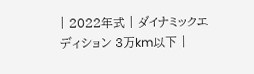| 2022年式 | ダイナミックエディション 3万km以下 |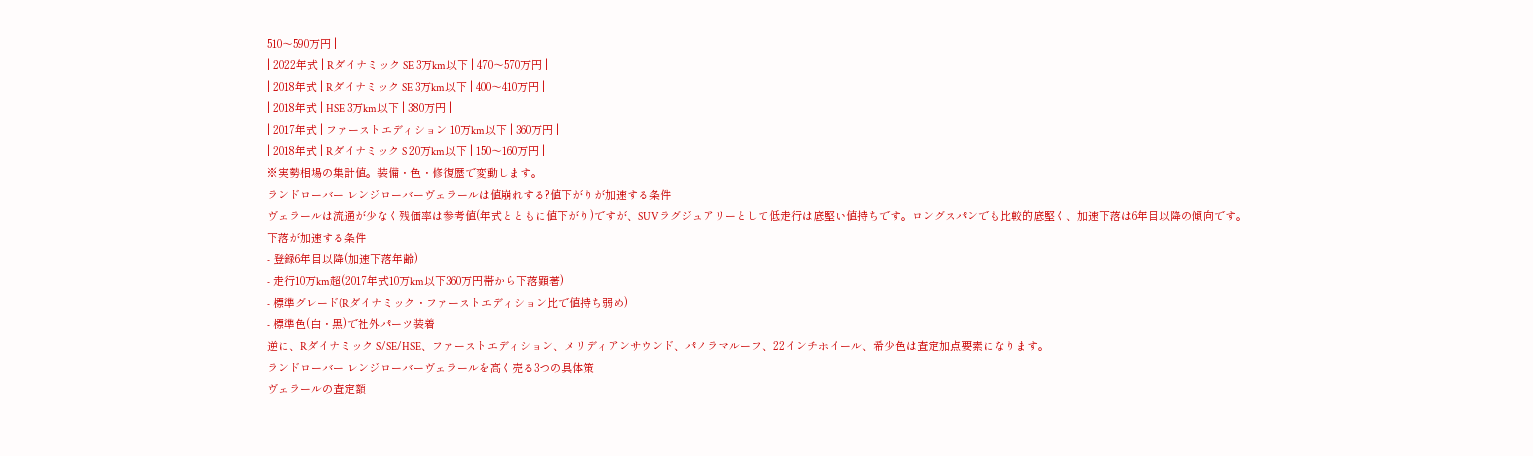510〜590万円 |
| 2022年式 | Rダイナミック SE 3万km以下 | 470〜570万円 |
| 2018年式 | Rダイナミック SE 3万km以下 | 400〜410万円 |
| 2018年式 | HSE 3万km以下 | 380万円 |
| 2017年式 | ファーストエディション 10万km以下 | 360万円 |
| 2018年式 | Rダイナミック S 20万km以下 | 150〜160万円 |
※実勢相場の集計値。装備・色・修復歴で変動します。
ランドローバー レンジローバーヴェラールは値崩れする?値下がりが加速する条件
ヴェラールは流通が少なく残価率は参考値(年式とともに値下がり)ですが、SUVラグジュアリーとして低走行は底堅い値持ちです。ロングスパンでも比較的底堅く、加速下落は6年目以降の傾向です。
下落が加速する条件
- 登録6年目以降(加速下落年齢)
- 走行10万km超(2017年式10万km以下360万円帯から下落顕著)
- 標準グレード(Rダイナミック・ファーストエディション比で値持ち弱め)
- 標準色(白・黒)で社外パーツ装着
逆に、Rダイナミック S/SE/HSE、ファーストエディション、メリディアンサウンド、パノラマルーフ、22インチホイール、希少色は査定加点要素になります。
ランドローバー レンジローバーヴェラールを高く売る3つの具体策
ヴェラールの査定額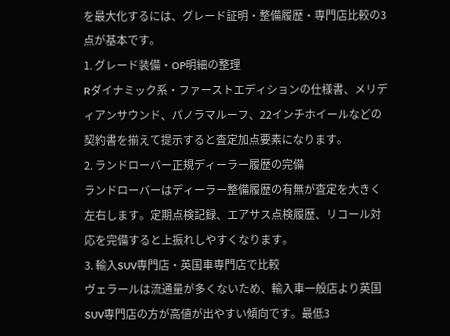を最大化するには、グレード証明・整備履歴・専門店比較の3点が基本です。
1. グレード装備・OP明細の整理
Rダイナミック系・ファーストエディションの仕様書、メリディアンサウンド、パノラマルーフ、22インチホイールなどの契約書を揃えて提示すると査定加点要素になります。
2. ランドローバー正規ディーラー履歴の完備
ランドローバーはディーラー整備履歴の有無が査定を大きく左右します。定期点検記録、エアサス点検履歴、リコール対応を完備すると上振れしやすくなります。
3. 輸入SUV専門店・英国車専門店で比較
ヴェラールは流通量が多くないため、輸入車一般店より英国SUV専門店の方が高値が出やすい傾向です。最低3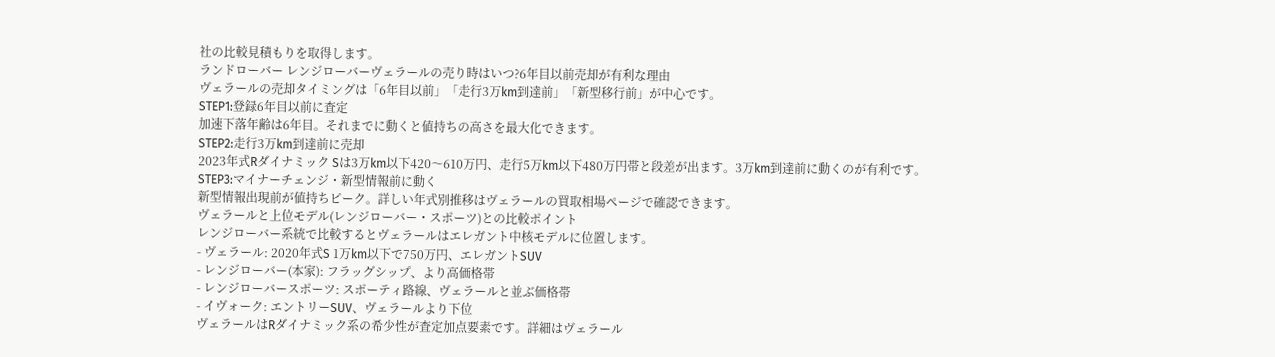社の比較見積もりを取得します。
ランドローバー レンジローバーヴェラールの売り時はいつ?6年目以前売却が有利な理由
ヴェラールの売却タイミングは「6年目以前」「走行3万km到達前」「新型移行前」が中心です。
STEP1:登録6年目以前に査定
加速下落年齢は6年目。それまでに動くと値持ちの高さを最大化できます。
STEP2:走行3万km到達前に売却
2023年式Rダイナミック Sは3万km以下420〜610万円、走行5万km以下480万円帯と段差が出ます。3万km到達前に動くのが有利です。
STEP3:マイナーチェンジ・新型情報前に動く
新型情報出現前が値持ちピーク。詳しい年式別推移はヴェラールの買取相場ページで確認できます。
ヴェラールと上位モデル(レンジローバー・スポーツ)との比較ポイント
レンジローバー系統で比較するとヴェラールはエレガント中核モデルに位置します。
- ヴェラール: 2020年式S 1万km以下で750万円、エレガントSUV
- レンジローバー(本家): フラッグシップ、より高価格帯
- レンジローバースポーツ: スポーティ路線、ヴェラールと並ぶ価格帯
- イヴォーク: エントリーSUV、ヴェラールより下位
ヴェラールはRダイナミック系の希少性が査定加点要素です。詳細はヴェラール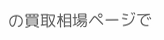の買取相場ページで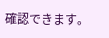確認できます。